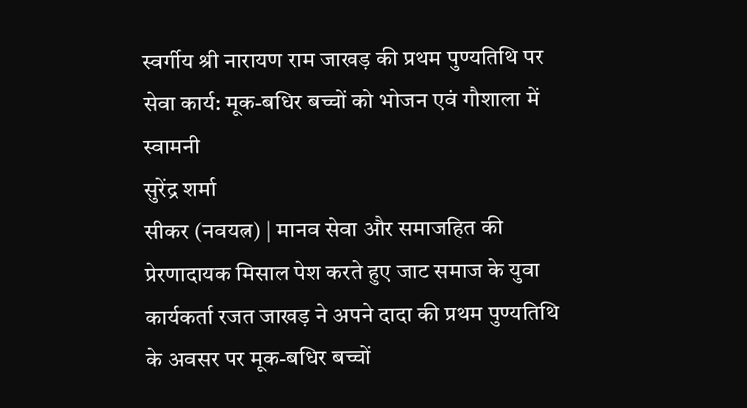स्वर्गीय श्री नारायण राम जाखड़ की प्रथम पुण्यतिथि पर सेवा कार्य: मूक-बधिर बच्चों को भोजन एवं गौशाला में स्वामनी
सुरेंद्र शर्मा
सीकर (नवयत्न) | मानव सेवा और समाजहित की प्रेरणादायक मिसाल पेश करते हुए जाट समाज के युवा कार्यकर्ता रजत जाखड़ ने अपने दादा की प्रथम पुण्यतिथि के अवसर पर मूक-बधिर बच्चों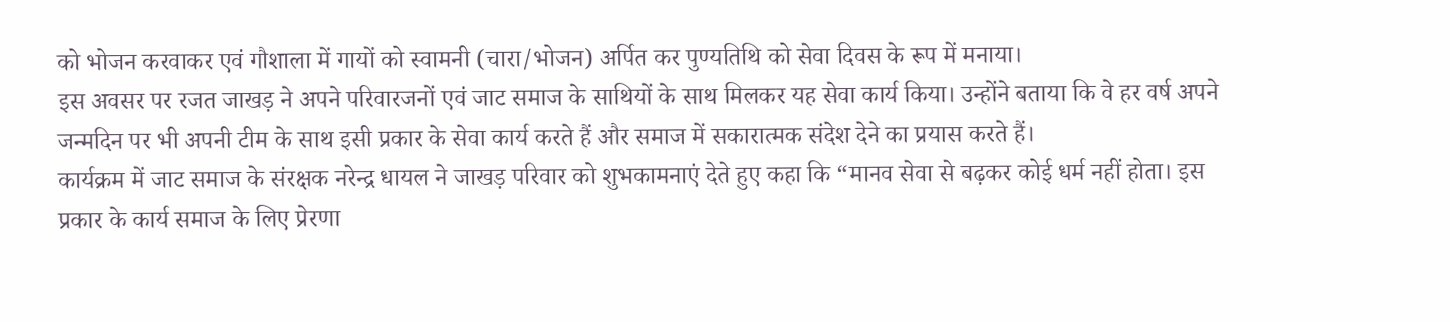को भोजन करवाकर एवं गौशाला में गायों को स्वामनी (चारा/भोजन) अर्पित कर पुण्यतिथि को सेवा दिवस के रूप में मनाया।
इस अवसर पर रजत जाखड़ ने अपने परिवारजनों एवं जाट समाज के साथियों के साथ मिलकर यह सेवा कार्य किया। उन्होंने बताया कि वे हर वर्ष अपने जन्मदिन पर भी अपनी टीम के साथ इसी प्रकार के सेवा कार्य करते हैं और समाज में सकारात्मक संदेश देने का प्रयास करते हैं।
कार्यक्रम में जाट समाज के संरक्षक नरेन्द्र धायल ने जाखड़ परिवार को शुभकामनाएं देते हुए कहा कि “मानव सेवा से बढ़कर कोई धर्म नहीं होता। इस प्रकार के कार्य समाज के लिए प्रेरणा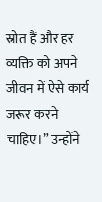स्रोत हैं और हर व्यक्ति को अपने जीवन में ऐसे कार्य जरूर करने चाहिए।” उन्होंने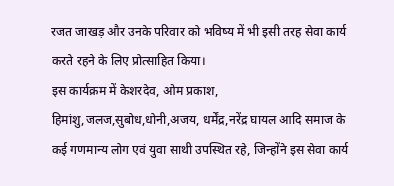रजत जाखड़ और उनके परिवार को भविष्य में भी इसी तरह सेवा कार्य करते रहने के लिए प्रोत्साहित किया।
इस कार्यक्रम में केशरदेव, ओम प्रकाश, हिमांशु,जलज,सुबोध,धोनी,अजय, धर्मेंद्र,नरेंद्र घायल आदि समाज के कई गणमान्य लोग एवं युवा साथी उपस्थित रहे, जिन्होंने इस सेवा कार्य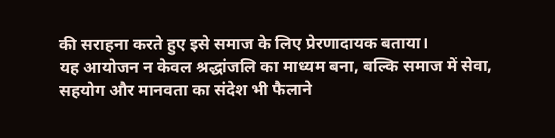की सराहना करते हुए इसे समाज के लिए प्रेरणादायक बताया।
यह आयोजन न केवल श्रद्धांजलि का माध्यम बना, बल्कि समाज में सेवा, सहयोग और मानवता का संदेश भी फैलाने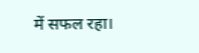में सफल रहा।